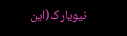نیویارک(این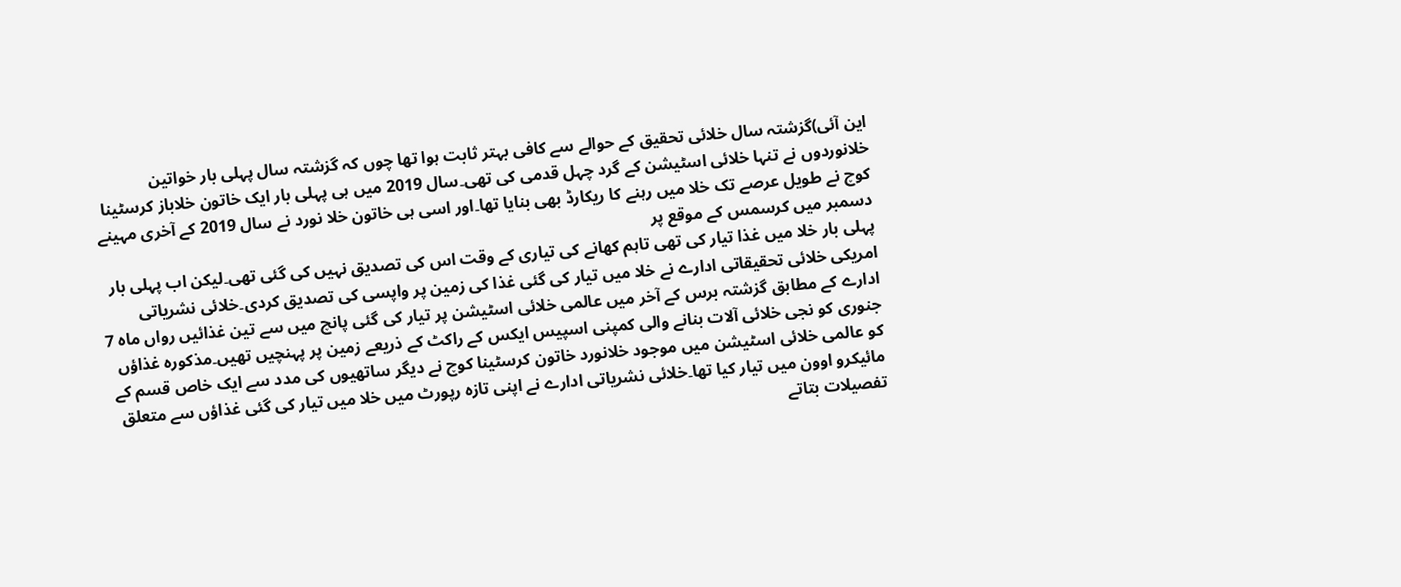این آئی)گزشتہ سال خلائی تحقیق کے حوالے سے کافی بہتر ثابت ہوا تھا چوں کہ گزشتہ سال پہلی بار خواتین خلانوردوں نے تنہا خلائی اسٹیشن کے گرد چہل قدمی کی تھی۔سال 2019 میں ہی پہلی بار ایک خاتون خلاباز کرسٹینا کوچ نے طویل عرصے تک خلا میں رہنے کا ریکارڈ بھی بنایا تھا۔اور اسی ہی خاتون خلا نورد نے سال 2019 کے آخری مہینے دسمبر میں کرسمس کے موقع پر
پہلی بار خلا میں غذا تیار کی تھی تاہم کھانے کی تیاری کے وقت اس کی تصدیق نہیں کی گئی تھی۔لیکن اب پہلی بار امریکی خلائی تحقیقاتی ادارے نے خلا میں تیار کی گئی غذا کی زمین پر واپسی کی تصدیق کردی۔خلائی نشریاتی ادارے کے مطابق گزشتہ برس کے آخر میں عالمی خلائی اسٹیشن پر تیار کی گئی پانچ میں سے تین غذائیں رواں ماہ 7 جنوری کو نجی خلائی آلات بنانے والی کمپنی اسپیس ایکس کے راکٹ کے ذریعے زمین پر پہنچیں تھیں۔مذکورہ غذاؤں کو عالمی خلائی اسٹیشن میں موجود خلانورد خاتون کرسٹینا کوچ نے دیگر ساتھیوں کی مدد سے ایک خاص قسم کے مائیکرو اوون میں تیار کیا تھا۔خلائی نشریاتی ادارے نے اپنی تازہ رپورٹ میں خلا میں تیار کی گئی غذاؤں سے متعلق تفصیلات بتاتے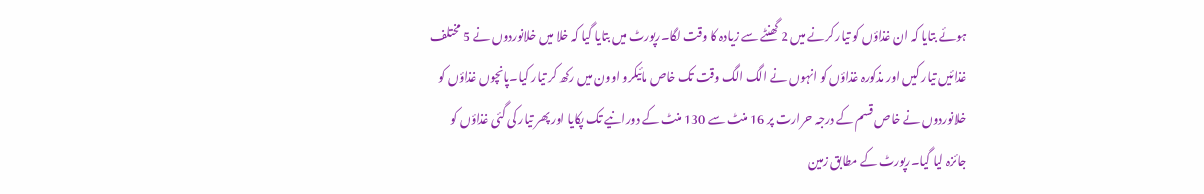ہوئے بتایا کہ ان غذاؤں کو تیار کرنے میں 2 گھنٹے سے زیادہ کا وقت لگا۔رپورٹ میں بتایا گیا کہ خلا میں خلانوردوں نے 5 مختلف غذائیں تیار کیں اور مذکورہ غذاؤں کو انہوں نے الگ الگ وقت تک خاص مائیکرو اوون میں رکھ کر تیار کیا۔پانچوں غذاؤں کو خلانوردوں نے خاص قسم کے درجہ حرارت پر 16 منٹ سے 130 منٹ کے دورانیے تک پکایا اور پھر تیار کی گئی غذاؤں کو جائزہ لیا گیا۔رپورٹ کے مطابق زمین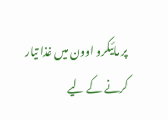پر مائیکرو اوون میں غذا تیار کرنے کے لیے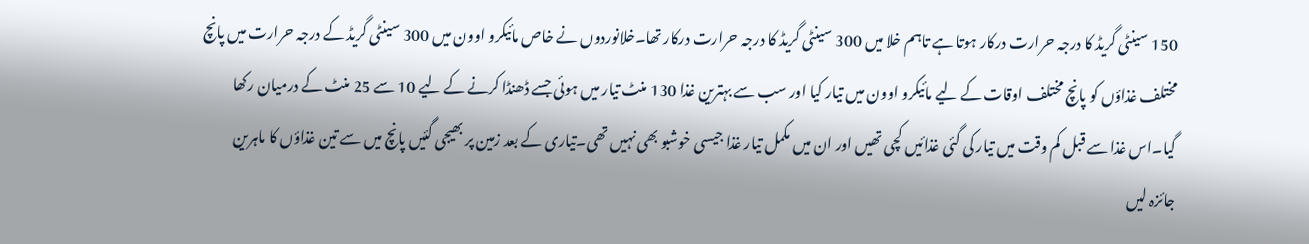150 سینٹی گریڈ کا درجہ حرارت درکار ہوتا ہے تاہم خلا میں 300 سینٹی گریڈ کا درجہ حرارت درکار تھا۔خلانوردوں نے خاص مائیکرو اوون میں 300 سینٹی گریڈ کے درجہ حرارت میں پانچ مختلف غذاؤں کو پانچ مختلف اوقات کے لیے مائیکرو اوون میں تیار کیا اور سب سے بہترین غذا 130 منٹ تیار میں ہوئی جسے ڈھنڈا کرنے کے لیے 10 سے 25 منٹ کے درمیان رکھا گیا۔اس غذا سے قبل کم وقت میں تیار کی گئی غذائیں کچی تھیں اور ان میں مکمل تیار غذا جیسی خوشبو بھی نہیں تھی۔تیاری کے بعد زمین پر بھیجی گئیں پانچ میں سے تین غذاؤں کا ماہرین جائزہ لیں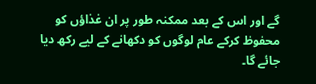گے اور اس کے بعد ممکنہ طور پر ان غذاؤں کو محفوظ کرکے عام لوگوں کو دکھانے کے لیے رکھ دیا جائے گا۔